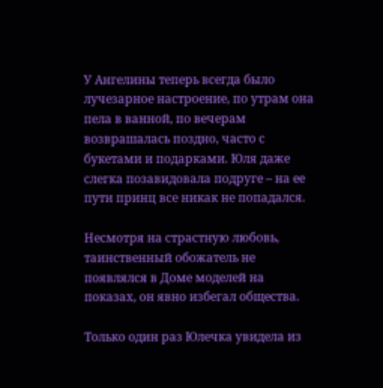У Ангелины теперь всегда было лучезарное настроение, по утрам она пела в ванной, по вечерам возврашалась поздно, часто с букетами и подарками. Юля даже слегка позавидовала подруге – на ее пути принц все никак не попадался.

Несмотря на страстную любовь, таинственный обожатель не появлялся в Доме моделей на показах, он явно избегал общества.

Только один раз Юлечка увидела из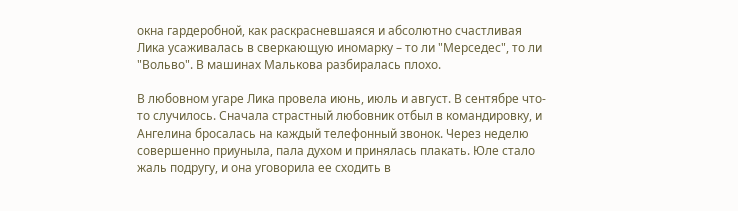окна гардеробной, как раскрасневшаяся и абсолютно счастливая Лика усаживалась в сверкающую иномарку – то ли "Мерседес", то ли "Вольво". В машинах Малькова разбиралась плохо.

В любовном угаре Лика провела июнь, июль и август. В сентябре что-то случилось. Сначала страстный любовник отбыл в командировку, и Ангелина бросалась на каждый телефонный звонок. Через неделю совершенно приуныла, пала духом и принялась плакать. Юле стало жаль подругу, и она уговорила ее сходить в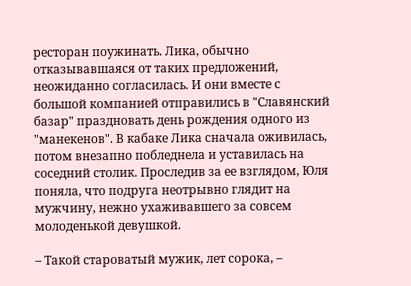ресторан поужинать. Лика, обычно отказывавшаяся от таких предложений, неожиданно согласилась. И они вместе с большой компанией отправились в "Славянский базар" праздновать день рождения одного из "манекенов". В кабаке Лика сначала оживилась, потом внезапно побледнела и уставилась на соседний столик. Проследив за ее взглядом, Юля поняла, что подруга неотрывно глядит на мужчину, нежно ухаживавшего за совсем молоденькой девушкой.

– Такой староватый мужик, лет сорока, –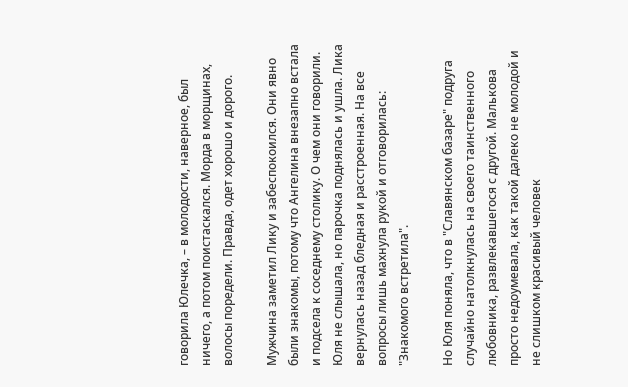говорила Юлечка, – в молодости, наверное, был ничего, а потом поистаскался. Морда в морщинах, волосы поредели. Правда, одет хорошо и дорого.

Мужчина заметил Лику и забеспокоился. Они явно были знакомы, потому что Ангелина внезапно встала и подсела к соседнему столику. О чем они говорили. Юля не слышала, но парочка поднялась и ушла. Лика вернулась назад бледная и расстроенная. На все вопросы лишь махнула рукой и отговорилась: "Знакомого встретила".

Но Юля поняла, что в "Славянском базаре" подруга случайно натолкнулась на своего таинственного любовника, развлекавшегося с другой. Малькова просто недоумевала, как такой далеко не молодой и не слишком красивый человек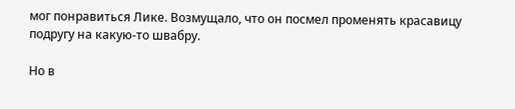мог понравиться Лике. Возмущало, что он посмел променять красавицу подругу на какую-то швабру.

Но в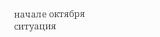начале октября ситуация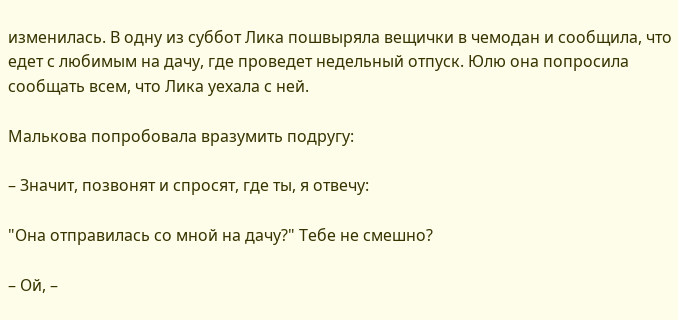изменилась. В одну из суббот Лика пошвыряла вещички в чемодан и сообщила, что едет с любимым на дачу, где проведет недельный отпуск. Юлю она попросила сообщать всем, что Лика уехала с ней.

Малькова попробовала вразумить подругу:

– Значит, позвонят и спросят, где ты, я отвечу:

"Она отправилась со мной на дачу?" Тебе не смешно?

– Ой, –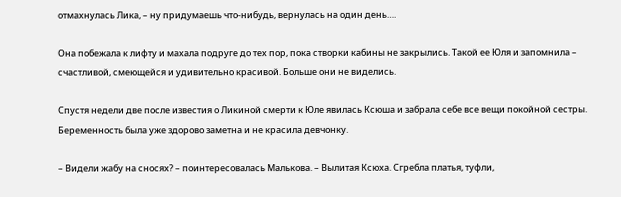отмахнулась Лика, – ну придумаешь что-нибудь, вернулась на один день….

Она побежала к лифту и махала подруге до тех пор, пока створки кабины не закрылись. Такой ее Юля и запомнила – счастливой, смеющейся и удивительно красивой. Больше они не виделись.

Спустя недели две после известия о Ликиной смерти к Юле явилась Ксюша и забрала себе все вещи покойной сестры. Беременность была уже здорово заметна и не красила девчонку.

– Видели жабу на сносях? – поинтересовалась Малькова. – Вылитая Ксюха. Сгребла платья, туфли,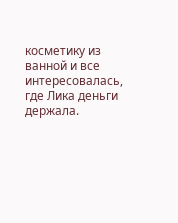косметику из ванной и все интересовалась, где Лика деньги держала.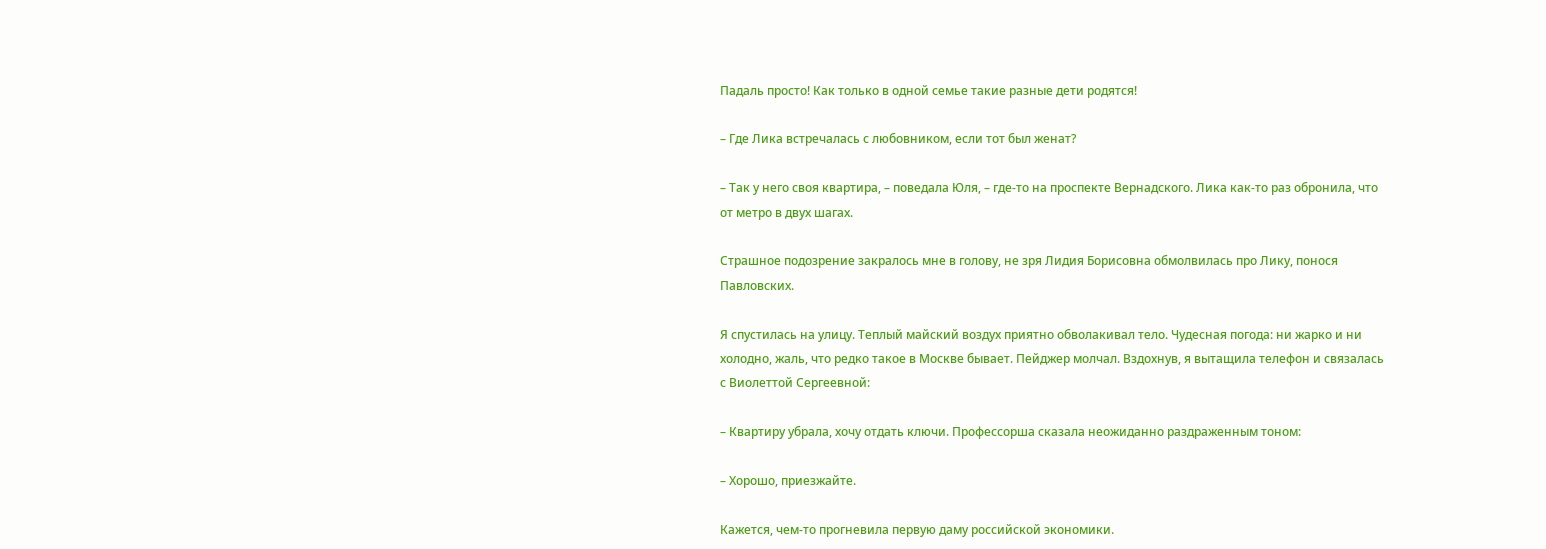Падаль просто! Как только в одной семье такие разные дети родятся!

– Где Лика встречалась с любовником, если тот был женат?

– Так у него своя квартира, – поведала Юля, – где-то на проспекте Вернадского. Лика как-то раз обронила, что от метро в двух шагах.

Страшное подозрение закралось мне в голову, не зря Лидия Борисовна обмолвилась про Лику, понося Павловских.

Я спустилась на улицу. Теплый майский воздух приятно обволакивал тело. Чудесная погода: ни жарко и ни холодно, жаль, что редко такое в Москве бывает. Пейджер молчал. Вздохнув, я вытащила телефон и связалась с Виолеттой Сергеевной:

– Квартиру убрала, хочу отдать ключи. Профессорша сказала неожиданно раздраженным тоном:

– Хорошо, приезжайте.

Кажется, чем-то прогневила первую даму российской экономики.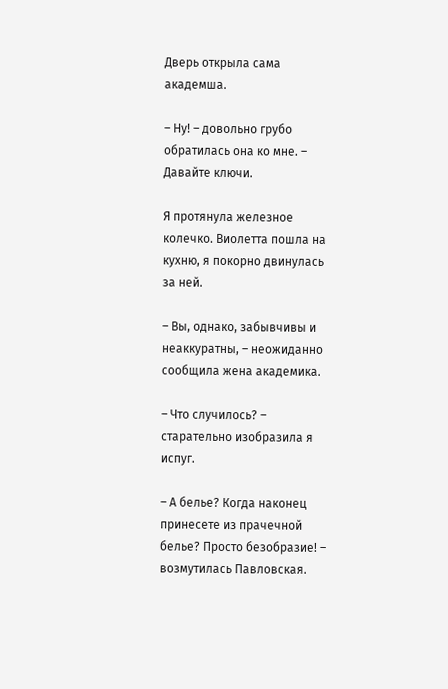Дверь открыла сама академша.

– Ну! – довольно грубо обратилась она ко мне. – Давайте ключи.

Я протянула железное колечко. Виолетта пошла на кухню, я покорно двинулась за ней.

– Вы, однако, забывчивы и неаккуратны, – неожиданно сообщила жена академика.

– Что случилось? – старательно изобразила я испуг.

– А белье? Когда наконец принесете из прачечной белье? Просто безобразие! – возмутилась Павловская.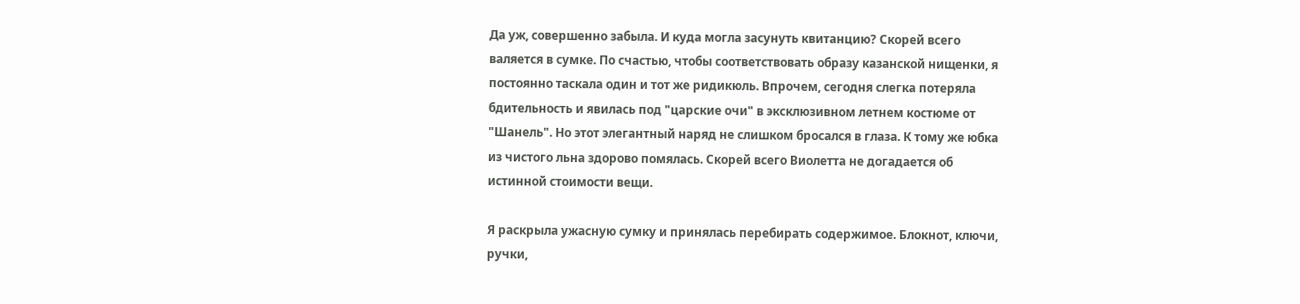Да уж, совершенно забыла. И куда могла засунуть квитанцию? Скорей всего валяется в сумке. По счастью, чтобы соответствовать образу казанской нищенки, я постоянно таскала один и тот же ридикюль. Впрочем, сегодня слегка потеряла бдительность и явилась под "царские очи" в эксклюзивном летнем костюме от "Шанель". Но этот элегантный наряд не слишком бросался в глаза. К тому же юбка из чистого льна здорово помялась. Скорей всего Виолетта не догадается об истинной стоимости вещи.

Я раскрыла ужасную сумку и принялась перебирать содержимое. Блокнот, ключи, ручки,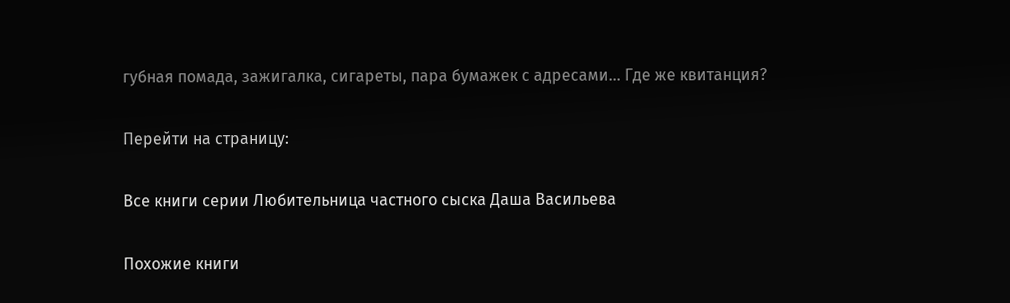губная помада, зажигалка, сигареты, пара бумажек с адресами… Где же квитанция?

Перейти на страницу:

Все книги серии Любительница частного сыска Даша Васильева

Похожие книги